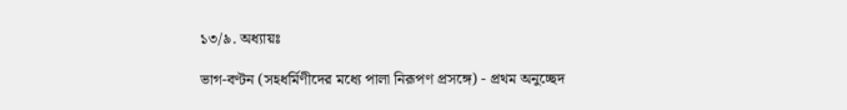১৩/৯. অধ্যায়ঃ

ভাগ-বণ্টন (সহধর্মিণীদের মধ্যে পালা নিরূপণ প্রসঙ্গে) - প্রথম অনুচ্ছেদ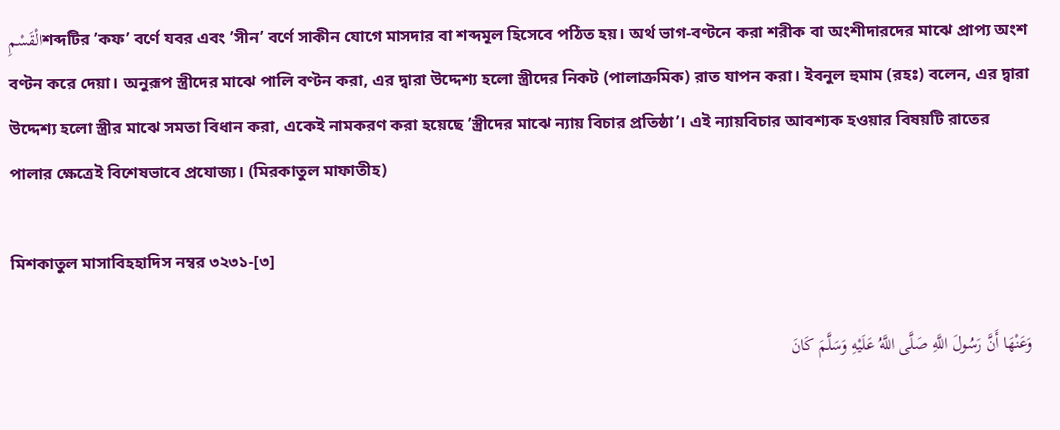الْقَسْمِশব্দটির ’কফ’ বর্ণে যবর এবং ’সীন’ বর্ণে সাকীন যোগে মাসদার বা শব্দমূল হিসেবে পঠিত হয়। অর্থ ভাগ-বণ্টনে করা শরীক বা অংশীদারদের মাঝে প্রাপ্য অংশ বণ্টন করে দেয়া। অনুরূপ স্ত্রীদের মাঝে পালি বণ্টন করা, এর দ্বারা উদ্দেশ্য হলো স্ত্রীদের নিকট (পালাক্রমিক) রাত যাপন করা। ইবনুল হুমাম (রহঃ) বলেন, এর দ্বারা উদ্দেশ্য হলো স্ত্রীর মাঝে সমতা বিধান করা, একেই নামকরণ করা হয়েছে ’স্ত্রীদের মাঝে ন্যায় বিচার প্রতিষ্ঠা’। এই ন্যায়বিচার আবশ্যক হওয়ার বিষয়টি রাতের পালার ক্ষেত্রেই বিশেষভাবে প্রযোজ্য। (মিরকাতুল মাফাতীহ)

মিশকাতুল মাসাবিহহাদিস নম্বর ৩২৩১-[৩]

وَعَنْهَا أَنَّ رَسُولَ اللَّهِ صَلَّى اللَّهُ عَلَيْهِ وَسَلَّمَ كَانَ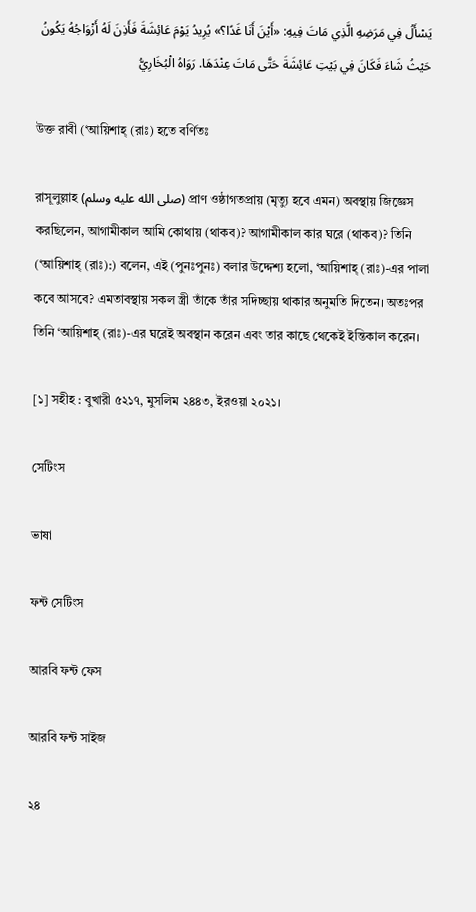يَسْأَلُ فِي مَرَضِهِ الَّذِي مَاتَ فِيهِ: «أَيْنَ أَنَا غَدًا؟» يُرِيدُ يَوْمَ عَائِشَةَ فَأَذِنَ لَهُ أَزْوَاجُهُ يَكُونُ حَيْثُ شَاءَ فَكَانَ فِي بَيْتِ عَائِشَةَ حَتَّى مَاتَ عِنْدَهَا. رَوَاهُ الْبُخَارِيُّ

উক্ত রাবী (‘আয়িশাহ্ (রাঃ) হতে বর্ণিতঃ

রাসূলুল্লাহ (صلى الله عليه وسلم) প্রাণ ওষ্ঠাগতপ্রায় (মৃত্যু হবে এমন) অবস্থায় জিজ্ঞেস করছিলেন, আগামীকাল আমি কোথায় (থাকব)? আগামীকাল কার ঘরে (থাকব)? তিনি (‘আয়িশাহ্ (রাঃ):) বলেন, এই (পুনঃপুনঃ) বলার উদ্দেশ্য হলো, ‘আয়িশাহ্ (রাঃ)-এর পালা কবে আসবে? এমতাবস্থায় সকল স্ত্রী তাঁকে তাঁর সদিচ্ছায় থাকার অনুমতি দিতেন। অতঃপর তিনি ‘আয়িশাহ্ (রাঃ)-এর ঘরেই অবস্থান করেন এবং তার কাছে থেকেই ইন্তিকাল করেন।

[১] সহীহ : বুখারী ৫২১৭, মুসলিম ২৪৪৩, ইরওয়া ২০২১।

সেটিংস

ভাষা

ফন্ট সেটিংস

আরবি ফন্ট ফেস

আরবি ফন্ট সাইজ

২৪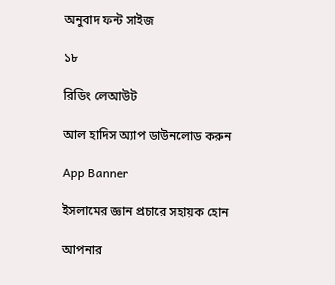অনুবাদ ফন্ট সাইজ

১৮

রিডিং লেআউট

আল হাদিস অ্যাপ ডাউনলোড করুন

App Banner

ইসলামের জ্ঞান প্রচারে সহায়ক হোন

আপনার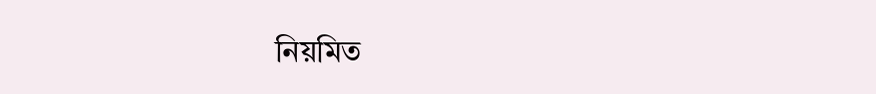নিয়মিত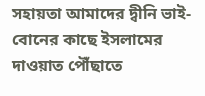সহায়তা আমাদের দ্বীনি ভাই-বোনের কাছে ইসলামের দাওয়াত পৌঁছাতে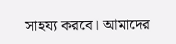সাহয্য করবে। আমাদের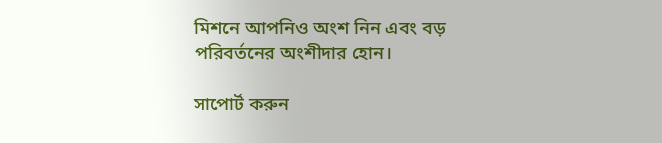মিশনে আপনিও অংশ নিন এবং বড় পরিবর্তনের অংশীদার হোন।

সাপোর্ট করুন